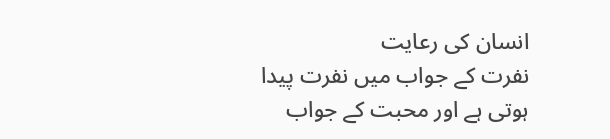انسان کی رعایت
نفرت کے جواب میں نفرت پیدا ہوتی ہے اور محبت کے جواب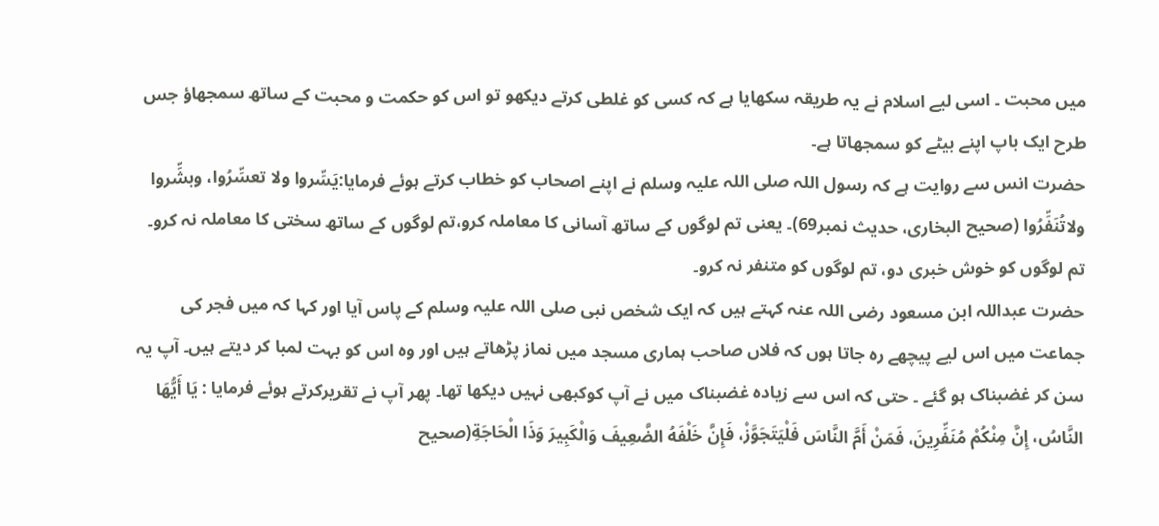میں محبت ۔ اسی لیے اسلام نے یہ طریقہ سکھایا ہے کہ کسی کو غلطی کرتے دیکھو تو اس کو حکمت و محبت کے ساتھ سمجھاؤ جس طرح ایک باپ اپنے بیٹے کو سمجھاتا ہے۔
حضرت انس سے روایت ہے کہ رسول اللہ صلی اللہ علیہ وسلم نے اپنے اصحاب کو خطاب کرتے ہوئے فرمایا:یَسِّروا ولا تعسِّرُوا، وبشِّروا ولاتُنَفِّرُوا (صحیح البخاری، حدیث نمبر69)۔ یعنی تم لوگوں کے ساتھ آسانی کا معاملہ کرو،تم لوگوں کے ساتھ سختی کا معاملہ نہ کرو۔ تم لوگوں کو خوش خبری دو، تم لوگوں کو متنفر نہ کرو۔
حضرت عبداللہ ابن مسعود رضی اللہ عنہ کہتے ہیں کہ ایک شخص نبی صلی اللہ علیہ وسلم کے پاس آیا اور کہا کہ میں فجر کی جماعت میں اس لیے پیچھے رہ جاتا ہوں کہ فلاں صاحب ہماری مسجد میں نماز پڑھاتے ہیں اور وہ اس کو بہت لمبا کر دیتے ہیں۔ آپ یہ سن کر غضبناک ہو گئے ۔ حتی کہ اس سے زیادہ غضبناک میں نے آپ کوکبھی نہیں دیکھا تھا۔ پھر آپ نے تقریرکرتے ہوئے فرمایا : يَا أَيُّهَا النَّاسُ، إِنَّ مِنْكُمْ مُنَفِّرِينَ، فَمَنْ أَمَّ النَّاسَ فَلْيَتَجَوَّزْ، فَإِنَّ خَلْفَهُ الضَّعِيفَ وَالْكَبِيرَ وَذَا الْحَاجَةِ(صحیح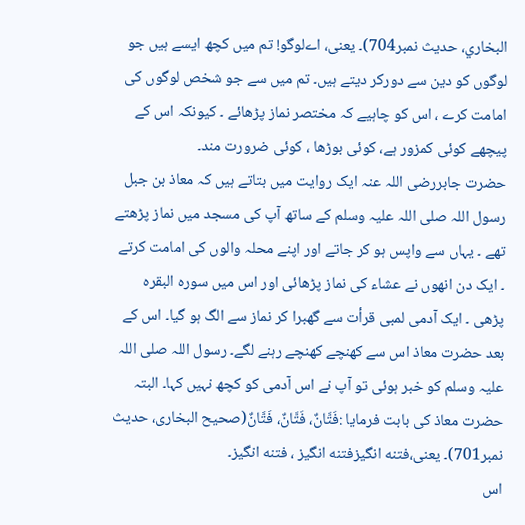البخاري، حدیث نمبر704)۔ یعنی، اےلوگو! تم میں کچھ ایسے ہیں جو لوگوں کو دین سے دورکر دیتے ہیں۔ تم میں سے جو شخص لوگوں کی امامت کرے ، اس کو چاہیے کہ مختصر نماز پڑھائے ۔ کیونکہ اس کے پیچھے کوئی کمزور ہے، کوئی بوڑھا ، کوئی ضرورت مند۔
حضرت جابررضی اللہ عنہ ایک روایت میں بتاتے ہیں کہ معاذ بن جبل رسول اللہ صلی اللہ علیہ وسلم کے ساتھ آپ کی مسجد میں نماز پڑھتے تھے ۔ یہاں سے واپس ہو کر جاتے اور اپنے محلہ والوں کی امامت کرتے ۔ ایک دن انھوں نے عشاء کی نماز پڑھائی اور اس میں سورہ البقرہ پڑھی ۔ ایک آدمی لمبی قرأت سے گھبرا کر نماز سے الگ ہو گیا۔ اس کے بعد حضرت معاذ اس سے کھنچے کھنچے رہنے لگے۔ رسول اللہ صلی اللہ علیہ وسلم کو خبر ہوئی تو آپ نے اس آدمی کو کچھ نہیں کہا۔ البتہ حضرت معاذ کی بابت فرمایا :فَتَّانٌ، فَتَّانٌ، فَتَّانٌ(صحیح البخاری، حدیث نمبر701)۔ یعنی،فتنه انگیزفتنه انگیز ، فتنه انگیز۔
اس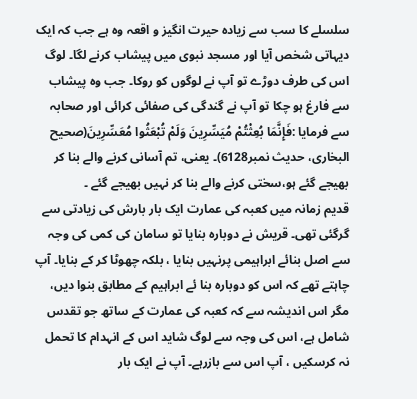سلسلے کا سب سے زیادہ حیرت انگیز و اقعہ وہ ہے جب کہ ایک دیہاتی شخص آیا اور مسجد نبوی میں پیشاب کرنے لگا۔ لوگ اس کی طرف دوڑے تو آپ نے لوگوں کو روکا۔ جب وہ پیشاب سے فارغ ہو چکا تو آپ نے گندگی کی صفائی کرائی اور صحابہ سے فرمایا :فَإِنَّمَا بُعِثْتُمْ مُيَسِّرِينَ وَلَمْ تُبْعَثُوا مُعَسِّرِينَ(صحیح البخاری، حدیث نمبر6128)۔ یعنی، تم آسانی کرنے والے بنا کر بھیجے گئے ہو،سختی کرنے والے بنا کر نہیں بھیجے گئے ۔
قدیم زمانہ میں کعبہ کی عمارت ایک بار بارش کی زیادتی سے گرگئی تھی۔ قریش نے دوبارہ بنایا تو سامان کی کمی کی وجہ سے اصل بنائے ابراہیمی پرنہیں بنایا ، بلکہ چھوٹا کر کے بنایا۔ آپ چاہتے تھے کہ اس کو دوبارہ بنا ئے ابراہیم کے مطابق بنوا دیں، مگر اس اندیشہ سے کہ کعبہ کی عمارت کے ساتھ جو تقدس شامل ہے، اس کی وجہ سے لوگ شاید اس کے انہدام کا تحمل نہ کرسکیں ، آپ اس سے بازرہے۔ آپ نے ایک بار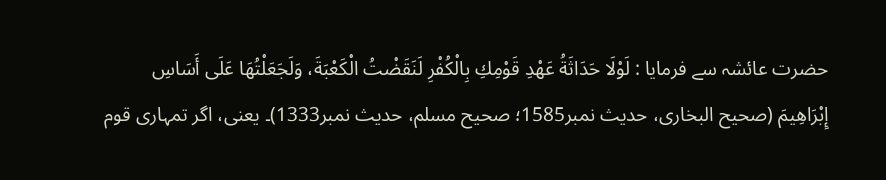حضرت عائشہ سے فرمایا : لَوْلَا حَدَاثَةُ عَهْدِ قَوْمِكِ بِالْكُفْرِ لَنَقَضْتُ الْكَعْبَةَ، وَلَجَعَلْتُهَا عَلَى أَسَاسِ إِبْرَاهِيمَ (صحیح البخاری، حدیث نمبر1585؛ صحیح مسلم، حدیث نمبر1333)۔ یعنی، اگر تمہاری قوم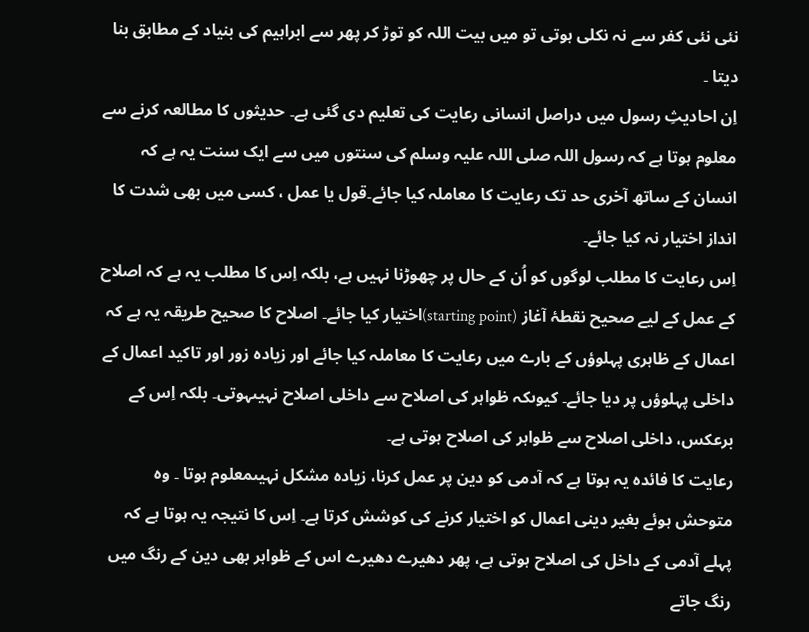نئی نئی کفر سے نہ نکلی ہوتی تو میں بیت اللہ کو توڑ کر پھر سے ابراہیم کی بنیاد کے مطابق بنا دیتا ۔
اِن احادیثِ رسول میں دراصل انسانی رعایت کی تعلیم دی گئی ہے۔ حدیثوں کا مطالعہ کرنے سے معلوم ہوتا ہے کہ رسول اللہ صلی اللہ علیہ وسلم کی سنتوں میں سے ایک سنت یہ ہے کہ انسان کے ساتھ آخری حد تک رعایت کا معاملہ کیا جائے۔قول یا عمل ، کسی میں بھی شدت کا انداز اختیار نہ کیا جائے۔
اِس رعایت کا مطلب لوگوں کو اُن کے حال پر چھوڑنا نہیں ہے، بلکہ اِس کا مطلب یہ ہے کہ اصلاح کے عمل کے لیے صحیح نقطۂ آغاز (starting point)اختیار کیا جائے۔ اصلاح کا صحیح طریقہ یہ ہے کہ اعمال کے ظاہری پہلوؤں کے بارے میں رعایت کا معاملہ کیا جائے اور زیادہ زور اور تاکید اعمال کے داخلی پہلوؤں پر دیا جائے۔ کیوںکہ ظواہر کی اصلاح سے داخلی اصلاح نہیںہوتی۔ بلکہ اِس کے برعکس، داخلی اصلاح سے ظواہر کی اصلاح ہوتی ہے۔
رعایت کا فائدہ یہ ہوتا ہے کہ آدمی کو دین پر عمل کرنا، زیادہ مشکل نہیںمعلوم ہوتا ۔ وہ متوحش ہوئے بغیر دینی اعمال کو اختیار کرنے کی کوشش کرتا ہے۔ اِس کا نتیجہ یہ ہوتا ہے کہ پہلے آدمی کے داخل کی اصلاح ہوتی ہے، پھر دھیرے دھیرے اس کے ظواہر بھی دین کے رنگ میں رنگ جاتے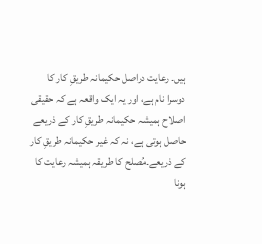ہیں۔ رعایت دراصل حکیمانہ طریقِ کار کا دوسرا نام ہے، اور یہ ایک واقعہ ہے کہ حقیقی اصلاح ہمیشہ حکیمانہ طریقِ کار کے ذریعے حاصل ہوتی ہے، نہ کہ غیر حکیمانہ طریقِ کار کے ذریعے۔مُصلح کا طریقہ ہمیشہ رعایت کا ہونا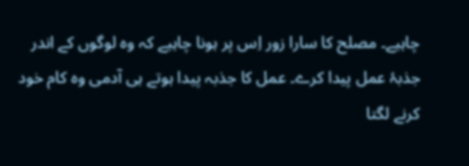چاہیے۔ مصلح کا سارا زور اِس پر ہونا چاہیے کہ وہ لوگوں کے اندر جذبۂ عمل پیدا کرے۔ عمل کا جذبہ پیدا ہوتے ہی آدمی وہ کام خود کرنے لگتا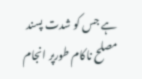ہے جس کو شدت پسند مصلح ناکام طورپر انجام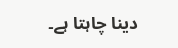دینا چاہتا ہے۔